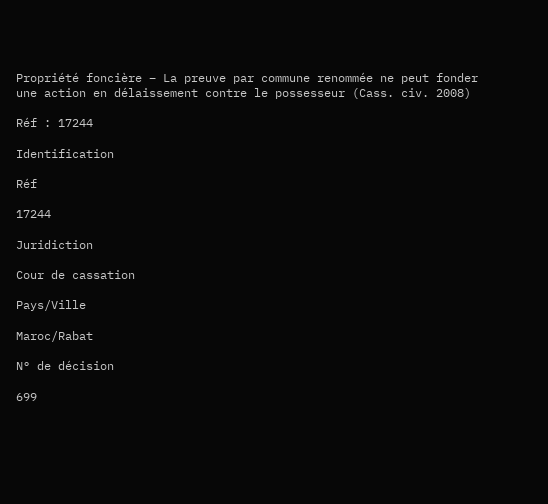Propriété foncière – La preuve par commune renommée ne peut fonder une action en délaissement contre le possesseur (Cass. civ. 2008)

Réf : 17244

Identification

Réf

17244

Juridiction

Cour de cassation

Pays/Ville

Maroc/Rabat

N° de décision

699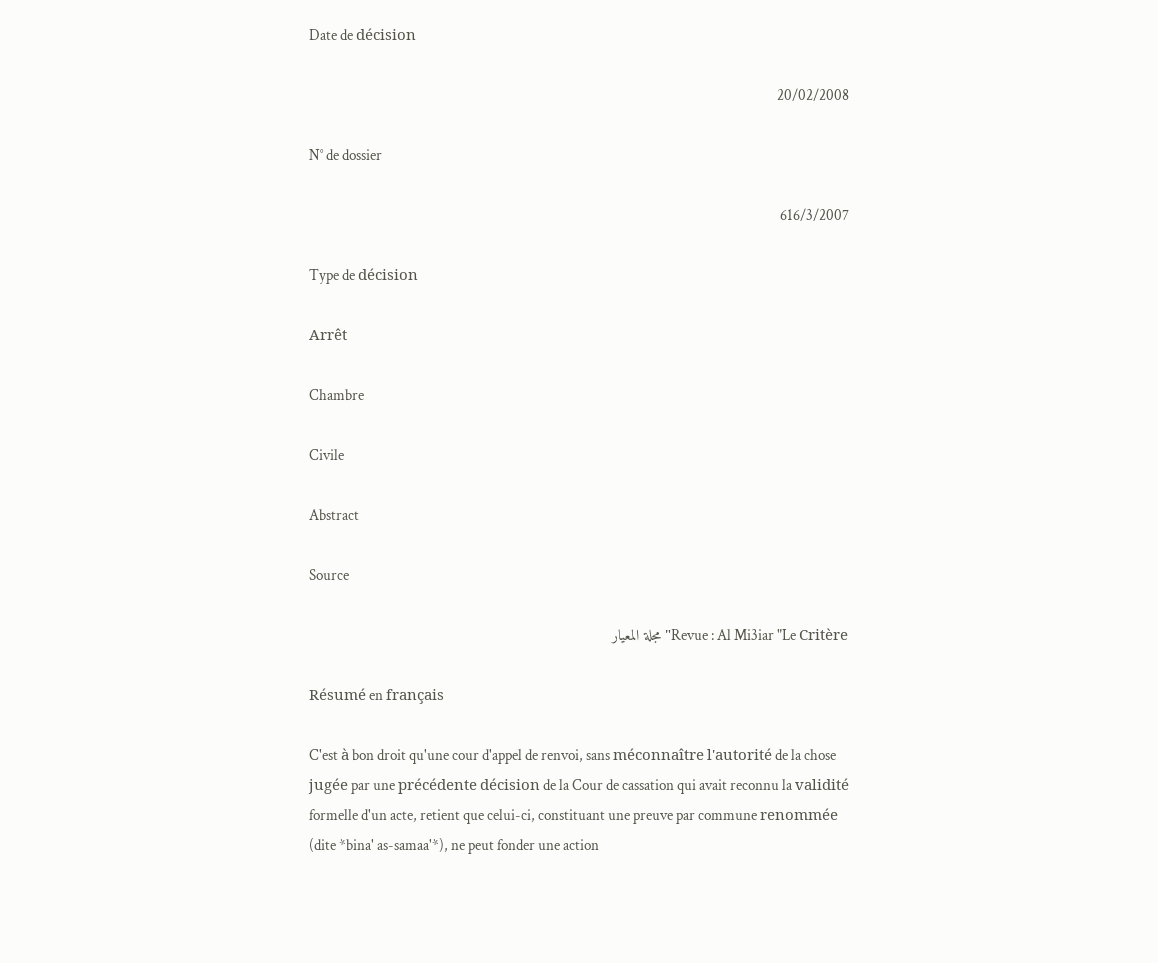Date de décision

20/02/2008

N° de dossier

616/3/2007

Type de décision

Arrêt

Chambre

Civile

Abstract

Source

Revue : Al Mi3iar "Le Critère" مجلة المعيار

Résumé en français

C'est à bon droit qu'une cour d'appel de renvoi, sans méconnaître l'autorité de la chose jugée par une précédente décision de la Cour de cassation qui avait reconnu la validité formelle d'un acte, retient que celui-ci, constituant une preuve par commune renommée (dite *bina' as-samaa'*), ne peut fonder une action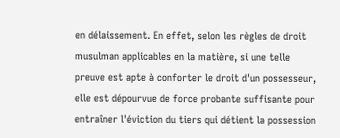en délaissement. En effet, selon les règles de droit musulman applicables en la matière, si une telle preuve est apte à conforter le droit d'un possesseur, elle est dépourvue de force probante suffisante pour entraîner l'éviction du tiers qui détient la possession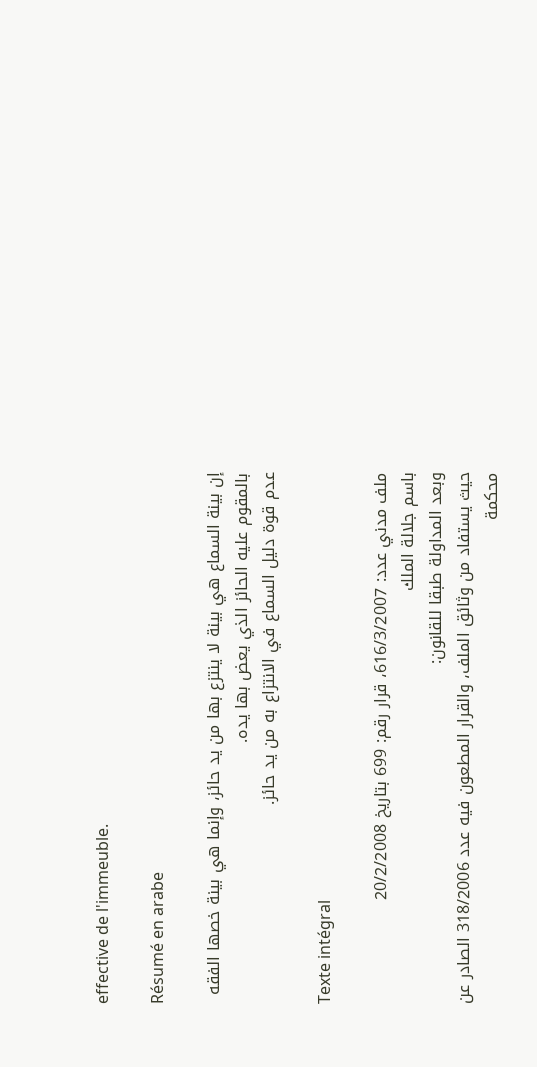effective de l'immeuble.

Résumé en arabe

إن بينة السماع هي بينة لا ينتزع بها من يد حائز، وإنما هي بينة خصها الفقه بالمقوم عليه الحائز الذي يعض بها يده.
عدم قوة دليل السماع في الانتزاع به من يد حائز.

Texte intégral

ملف مدني عدد: 616/3/2007، قرار رقم: 699 بتاريخ 20/2/2008
باسم جلالة الملك
وبعد المداولة طبقا للقانون:
حيث يستفاد من وثائق الملف، والقرار المطعون فيه عدد 318/2006 الصادر عن محكمة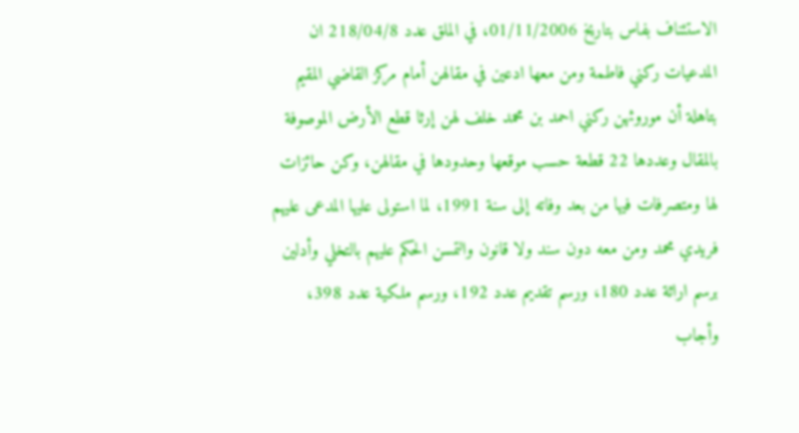الاستئناف بفاس بتاريخ 01/11/2006، في الملق عدد 218/04/8 ان المدعيات ركني فاطمة ومن معها ادعين في مقالهن أمام مركز القاضي المقيم بتاهلة أن موروثهن ركني احمد بن محمد خلف لهن إرثا قطع الأرض الموصوفة بالمقال وعددها 22 قطعة حسب موقعها وحدودها في مقالهن، وكن حائزات لها ومتصرفات فيها من بعد وفاته إلى سنة 1991، لما استولى عليها المدعى عليهم فريدي محمد ومن معه دون سند ولا قانون والتمسن الحكم عليهم بالتخلي وأدلين برسم اراثة عدد 180، ورسم تقديم عدد 192، ورسم ملكية عدد 398، وأجاب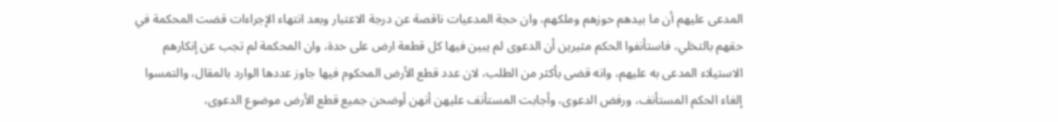المدعى عليهم أن ما بيدهم حوزهم وملكهم، وان حجة المدعيات ناقصة عن درجة الاعتبار وبعد انتهاء الإجراءات قضت المحكمة في حقهم بالتخلي، فاستأنفوا الحكم مثيرين أن الدعوى لم يبين فيها كل قطعة ارض على حدة، وان المحكمة لم تجب عن إنكارهم الاستيلاء المدعى به عليهم، وانه قضى بأكثر من الطلب، لان عدد قطع الأرض المحكوم فيها جاوز عددها الوارد بالمقال، والتمسوا إلغاء الحكم المستأنف، ورفض الدعوى، وأجابت المستأنف عليهن أنهن أوضحن جميع قطع الأرض موضوع الدعوى،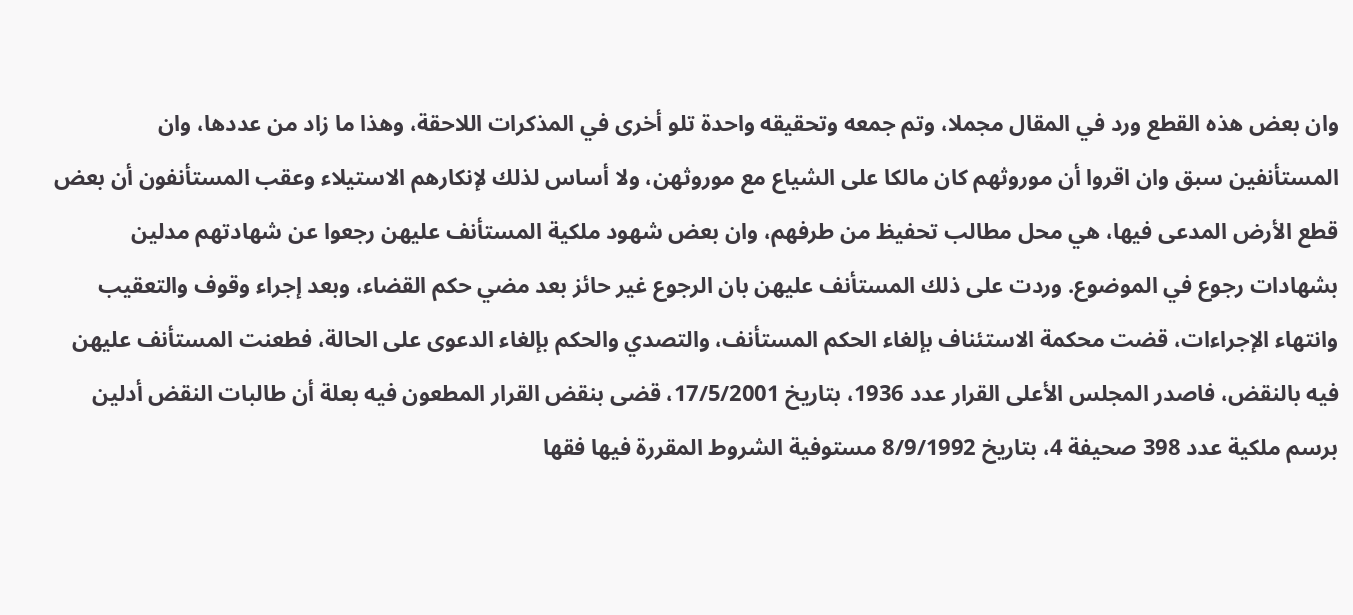وان بعض هذه القطع ورد في المقال مجملا، وتم جمعه وتحقيقه واحدة تلو أخرى في المذكرات اللاحقة، وهذا ما زاد من عددها، وان المستأنفين سبق وان اقروا أن موروثهم كان مالكا على الشياع مع موروثهن، ولا أساس لذلك لإنكارهم الاستيلاء وعقب المستأنفون أن بعض قطع الأرض المدعى فيها، هي محل مطالب تحفيظ من طرفهم، وان بعض شهود ملكية المستأنف عليهن رجعوا عن شهادتهم مدلين بشهادات رجوع في الموضوع. وردت على ذلك المستأنف عليهن بان الرجوع غير حائز بعد مضي حكم القضاء، وبعد إجراء وقوف والتعقيب وانتهاء الإجراءات، قضت محكمة الاستئناف بإلغاء الحكم المستأنف، والتصدي والحكم بإلغاء الدعوى على الحالة، فطعنت المستأنف عليهن فيه بالنقض، فاصدر المجلس الأعلى القرار عدد 1936، بتاريخ 17/5/2001، قضى بنقض القرار المطعون فيه بعلة أن طالبات النقض أدلين برسم ملكية عدد 398 صحيفة 4، بتاريخ 8/9/1992 مستوفية الشروط المقررة فيها فقها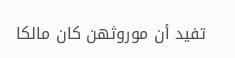تفيد أن موروثهن كان مالكا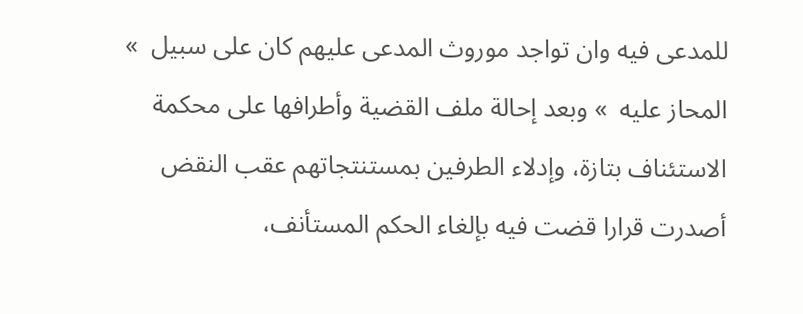للمدعى فيه وان تواجد موروث المدعى عليهم كان على سبيل  » المحاز عليه  » وبعد إحالة ملف القضية وأطرافها على محكمة الاستئناف بتازة، وإدلاء الطرفين بمستنتجاتهم عقب النقض أصدرت قرارا قضت فيه بإلغاء الحكم المستأنف،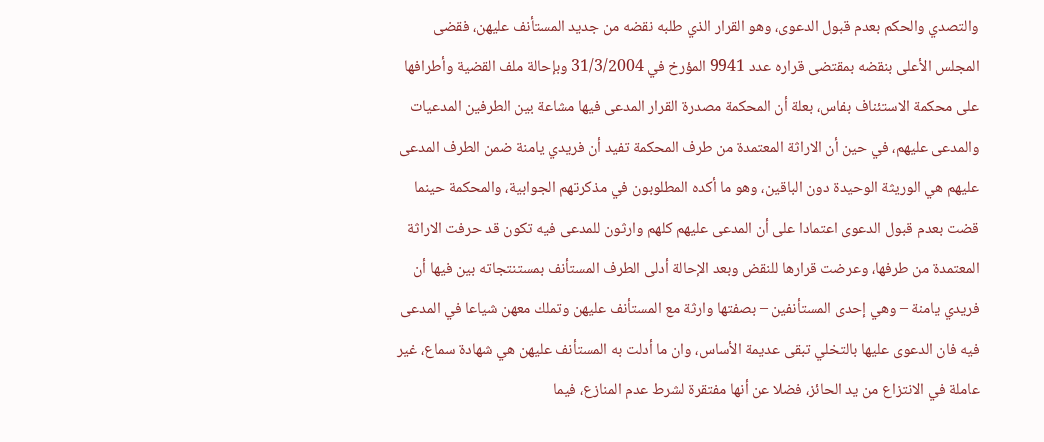والتصدي والحكم بعدم قبول الدعوى، وهو القرار الذي طلبه نقضه من جديد المستأنف عليهن، فقضى المجلس الأعلى بنقضه بمقتضى قراره عدد 9941 المؤرخ في 31/3/2004 وبإحالة ملف القضية وأطرافها على محكمة الاستئناف بفاس، بعلة أن المحكمة مصدرة القرار المدعى فيها مشاعة بين الطرفين المدعيات والمدعى عليهم، في حين أن الاراثة المعتمدة من طرف المحكمة تفيد أن فريدي يامنة ضمن الطرف المدعى عليهم هي الوريثة الوحيدة دون الباقين، وهو ما أكده المطلوبون في مذكرتهم الجوابية، والمحكمة حينما قضت بعدم قبول الدعوى اعتمادا على أن المدعى عليهم كلهم وارثون للمدعى فيه تكون قد حرفت الاراثة المعتمدة من طرفها، وعرضت قرارها للنقض وبعد الإحالة أدلى الطرف المستأنف بمستنتجاته بين فيها أن فريدي يامنة – وهي إحدى المستأنفين – بصفتها وارثة مع المستأنف عليهن وتملك معهن شياعا في المدعى فيه فان الدعوى عليها بالتخلي تبقى عديمة الأساس، وان ما أدلت به المستأنف عليهن هي شهادة سماع، غير عاملة في الانتزاع من يد الحائز، فضلا عن أنها مفتقرة لشرط عدم المنازع، فيما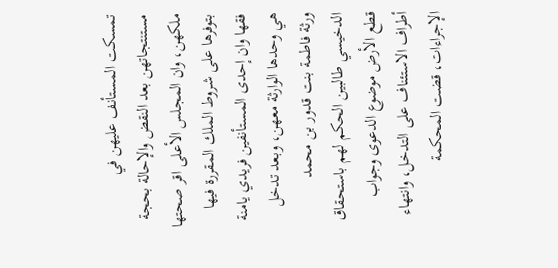تمسكت المستأنف عليهن في مستنتجاتهن بعد النقض والإحالة بحجة ملكهن، وان المجلس الأعلى اقر صحتها بتوفرها على شروط الملك المقررة فيها فقها وان إحدى المستأنفين فريدي يامنة هي وحدها الوارثة معهن، وبعد تدخل ورثة فاطمة بنت قدور بن محمد الدخيسي طالبين الحكم لهم باستحقاق قطع الأرض موضوع الدعوى وجواب أطراف الاستئناف على التدخل، وانتهاء الإجراءات، قضت المحكمة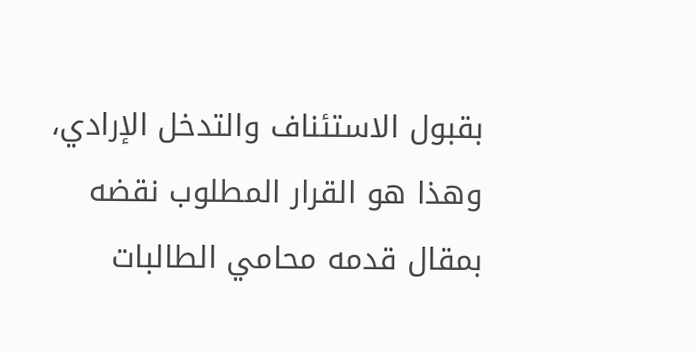بقبول الاستئناف والتدخل الإرادي، وهذا هو القرار المطلوب نقضه بمقال قدمه محامي الطالبات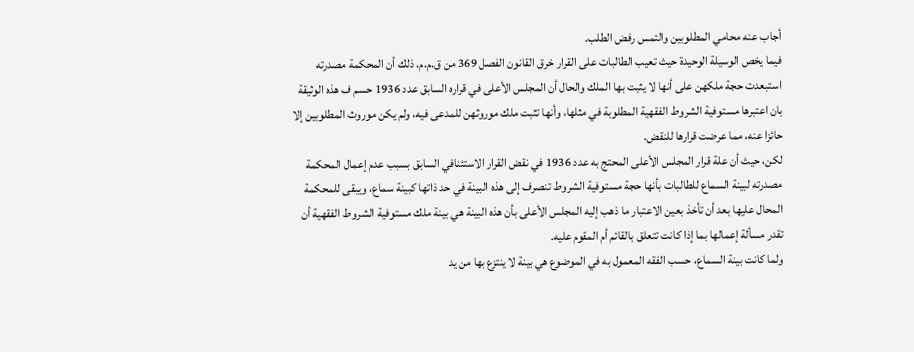أجاب عنه محامي المطلوبين والتمس رفض الطلب.
فيما يخص الوسيلة الوحيدة حيث تعيب الطالبات على القرار خرق القانون الفصل 369 من ق.م.م. ذلك أن المحكمة مصدرته استبعدت حجة ملكهن على أنها لا يثبت بها الملك والحال أن المجلس الأعلى في قراره السابق عدد 1936 حسم ف هذه الوثيقة بان اعتبرها مستوفية الشروط الفقهية المطلوبة في مثلها، وأنها تثبت ملك موروثهن للمدعى فيه، ولم يكن موروث المطلوبين إلا حائزا عنه، مما عرضت قرارها للنقض.
لكن، حيث أن علة قرار المجلس الأعلى المحتج به عدد 1936 في نقض القرار الاستئنافي السابق بسبب عدم إعمال المحكمة مصدرته لبينة السماع للطالبات بأنها حجة مستوفية الشروط تنصرف إلى هذه البينة في حد ذاتها كبينة سماع، ويبقى للمحكمة المحال عليها بعد أن تأخذ بعين الاعتبار ما ذهب إليه المجلس الأعلى بأن هذه البينة هي بينة ملك مستوفية الشروط الفقهية أن تقدر مسألة إعمالها بما إذا كانت تتعلق بالقائم أم المقوم عليه.
ولما كانت بينة السماع، حسب الفقه المعمول به في الموضوع هي بينة لا ينتزع بها من يد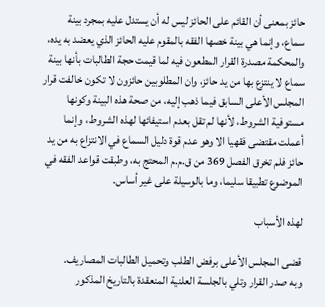حائز بمعنى أن القائم على الحائز ليس له أن يستدل عليه بمجرد بينة سماع، وإنما هي بينة خصها الفقه بالمقوم عليه الحائز الذي يعضد به يده، والمحكمة مصدرة القرار المطعون فيه لما قيمت حجة الطالبات بأنها بينة سماع لا ينتزع بها من يد حائز، وان المطلوبين حائزون لا تكون خالفت قرار المجلس الأعلى السابق فيما ذهب إليه، من صحة هذه البينة وكونها مستوفية الشروط، لأنها لم تقل بعدم استيفائها لهذه الشروط، وإنما أعملت مقتضى فقهيا الا وهو عدم قوة دليل السماع في الانتزاع به من يد حائز فلم تخرق الفصل 369 من ق.م.م المحتج به، وطبقت قواعد الفقه في الموضوع تطبيقا سليما، وما بالوسيلة على غير أساس.

لهذه الأسباب

قضى المجلس الأعلى برفض الطلب وتحميل الطالبات المصاريف.
وبه صدر القرار وتلي بالجلسة العلنية المنعقدة بالتاريخ المذكور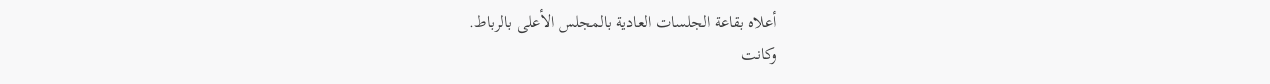أعلاه بقاعة الجلسات العادية بالمجلس الأعلى بالرباط.
وكانت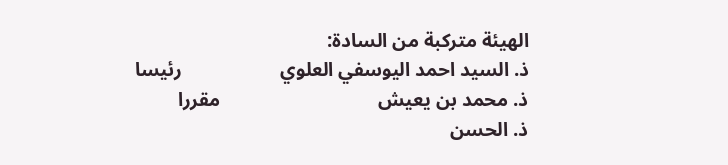الهيئة متركبة من السادة:
ذ. السيد احمد اليوسفي العلوي                    رئيسا
ذ. محمد بن يعيش                                مقررا
ذ. الحسن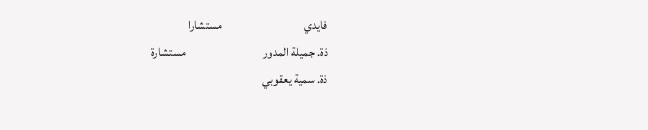فايدي                                  مستشارا
ذة. جميلة المدور                                مستشارة
ذة. سمية يعقوبي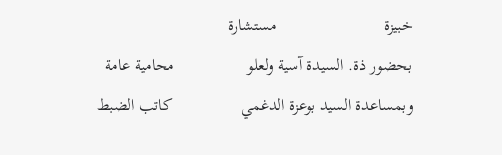خبيزة                         مستشارة
بحضور ذة. السيدة آسية ولعلو                 محامية عامة
وبمساعدة السيد بوعزة الدغمي                كاتب الضبط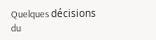Quelques décisions du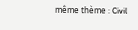même thème : Civil